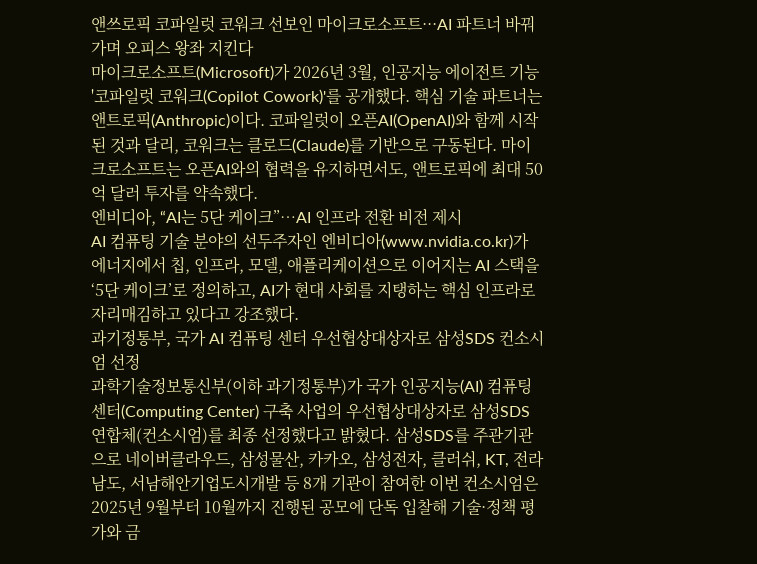앤쓰로픽 코파일럿 코워크 선보인 마이크로소프트···AI 파트너 바꿔가며 오피스 왕좌 지킨다
마이크로소프트(Microsoft)가 2026년 3월, 인공지능 에이전트 기능 '코파일럿 코워크(Copilot Cowork)'를 공개했다. 핵심 기술 파트너는 앤트로픽(Anthropic)이다. 코파일럿이 오픈AI(OpenAI)와 함께 시작된 것과 달리, 코워크는 클로드(Claude)를 기반으로 구동된다. 마이크로소프트는 오픈AI와의 협력을 유지하면서도, 앤트로픽에 최대 50억 달러 투자를 약속했다.
엔비디아, “AI는 5단 케이크”…AI 인프라 전환 비전 제시
AI 컴퓨팅 기술 분야의 선두주자인 엔비디아(www.nvidia.co.kr)가 에너지에서 칩, 인프라, 모델, 애플리케이션으로 이어지는 AI 스택을 ‘5단 케이크’로 정의하고, AI가 현대 사회를 지탱하는 핵심 인프라로 자리매김하고 있다고 강조했다.
과기정통부, 국가 AI 컴퓨팅 센터 우선협상대상자로 삼성SDS 컨소시엄 선정
과학기술정보통신부(이하 과기정통부)가 국가 인공지능(AI) 컴퓨팅 센터(Computing Center) 구축 사업의 우선협상대상자로 삼성SDS 연합체(컨소시엄)를 최종 선정했다고 밝혔다. 삼성SDS를 주관기관으로 네이버클라우드, 삼성물산, 카카오, 삼성전자, 클러쉬, KT, 전라남도, 서남해안기업도시개발 등 8개 기관이 참여한 이번 컨소시엄은 2025년 9월부터 10월까지 진행된 공모에 단독 입찰해 기술·정책 평가와 금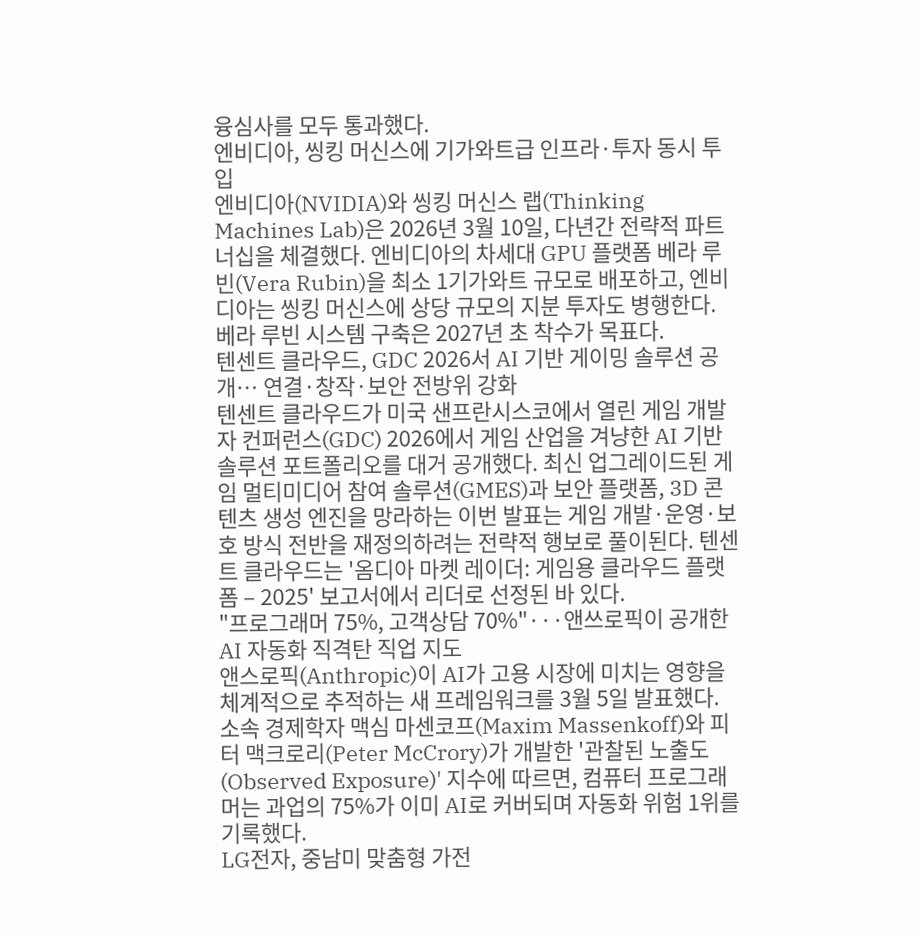융심사를 모두 통과했다.
엔비디아, 씽킹 머신스에 기가와트급 인프라·투자 동시 투입
엔비디아(NVIDIA)와 씽킹 머신스 랩(Thinking Machines Lab)은 2026년 3월 10일, 다년간 전략적 파트너십을 체결했다. 엔비디아의 차세대 GPU 플랫폼 베라 루빈(Vera Rubin)을 최소 1기가와트 규모로 배포하고, 엔비디아는 씽킹 머신스에 상당 규모의 지분 투자도 병행한다. 베라 루빈 시스템 구축은 2027년 초 착수가 목표다.
텐센트 클라우드, GDC 2026서 AI 기반 게이밍 솔루션 공개… 연결·창작·보안 전방위 강화
텐센트 클라우드가 미국 샌프란시스코에서 열린 게임 개발자 컨퍼런스(GDC) 2026에서 게임 산업을 겨냥한 AI 기반 솔루션 포트폴리오를 대거 공개했다. 최신 업그레이드된 게임 멀티미디어 참여 솔루션(GMES)과 보안 플랫폼, 3D 콘텐츠 생성 엔진을 망라하는 이번 발표는 게임 개발·운영·보호 방식 전반을 재정의하려는 전략적 행보로 풀이된다. 텐센트 클라우드는 '옴디아 마켓 레이더: 게임용 클라우드 플랫폼 – 2025' 보고서에서 리더로 선정된 바 있다.
"프로그래머 75%, 고객상담 70%"···앤쓰로픽이 공개한 AI 자동화 직격탄 직업 지도
앤스로픽(Anthropic)이 AI가 고용 시장에 미치는 영향을 체계적으로 추적하는 새 프레임워크를 3월 5일 발표했다. 소속 경제학자 맥심 마센코프(Maxim Massenkoff)와 피터 맥크로리(Peter McCrory)가 개발한 '관찰된 노출도(Observed Exposure)' 지수에 따르면, 컴퓨터 프로그래머는 과업의 75%가 이미 AI로 커버되며 자동화 위험 1위를 기록했다.
LG전자, 중남미 맞춤형 가전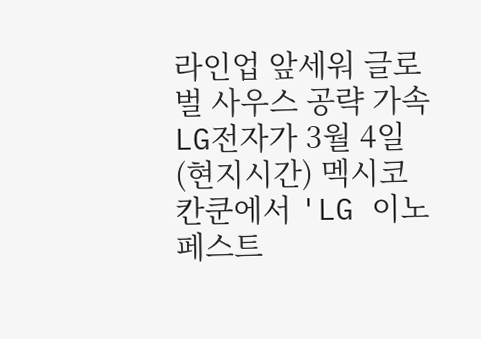라인업 앞세워 글로벌 사우스 공략 가속
LG전자가 3월 4일(현지시간) 멕시코 칸쿤에서 'LG 이노페스트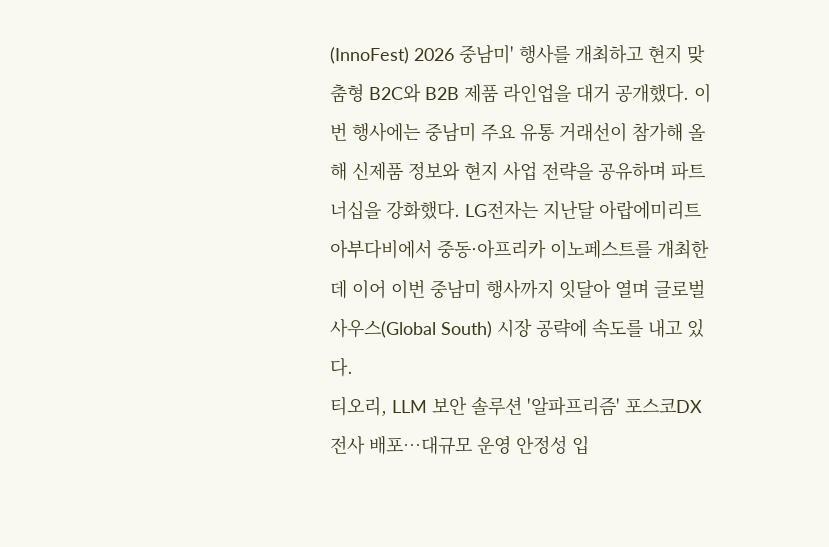(InnoFest) 2026 중남미' 행사를 개최하고 현지 맞춤형 B2C와 B2B 제품 라인업을 대거 공개했다. 이번 행사에는 중남미 주요 유통 거래선이 참가해 올해 신제품 정보와 현지 사업 전략을 공유하며 파트너십을 강화했다. LG전자는 지난달 아랍에미리트 아부다비에서 중동·아프리카 이노페스트를 개최한 데 이어 이번 중남미 행사까지 잇달아 열며 글로벌 사우스(Global South) 시장 공략에 속도를 내고 있다.
티오리, LLM 보안 솔루션 '알파프리즘' 포스코DX 전사 배포…대규모 운영 안정성 입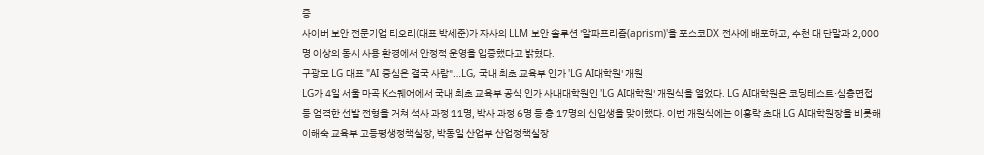증
사이버 보안 전문기업 티오리(대표 박세준)가 자사의 LLM 보안 솔루션 '알파프리즘(aprism)'을 포스코DX 전사에 배포하고, 수천 대 단말과 2,000명 이상의 동시 사용 환경에서 안정적 운영을 입증했다고 밝혔다.
구광모 LG 대표 "AI 중심은 결국 사람"…LG, 국내 최초 교육부 인가 'LG AI대학원' 개원
LG가 4일 서울 마곡 K스퀘어에서 국내 최초 교육부 공식 인가 사내대학원인 'LG AI대학원' 개원식을 열었다. LG AI대학원은 코딩테스트·심층면접 등 엄격한 선발 전형을 거쳐 석사 과정 11명, 박사 과정 6명 등 총 17명의 신입생을 맞이했다. 이번 개원식에는 이홍락 초대 LG AI대학원장을 비롯해 이해숙 교육부 고등평생정책실장, 박동일 산업부 산업정책실장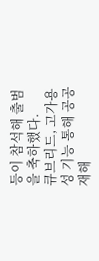등이 참석해 출범을 축하했다.
큐브리드, 고가용성 기능 통해 공공 재해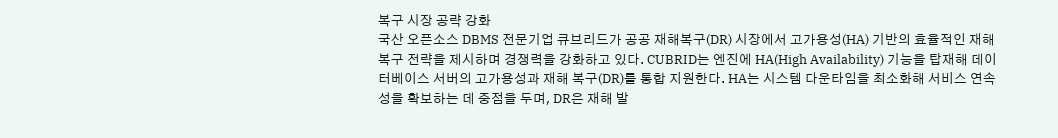복구 시장 공략 강화
국산 오픈소스 DBMS 전문기업 큐브리드가 공공 재해복구(DR) 시장에서 고가용성(HA) 기반의 효율적인 재해복구 전략을 제시하며 경쟁력을 강화하고 있다. CUBRID는 엔진에 HA(High Availability) 기능을 탑재해 데이터베이스 서버의 고가용성과 재해 복구(DR)를 통합 지원한다. HA는 시스템 다운타임을 최소화해 서비스 연속성을 확보하는 데 중점을 두며, DR은 재해 발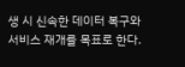생 시 신속한 데이터 복구와 서비스 재개를 목표로 한다.